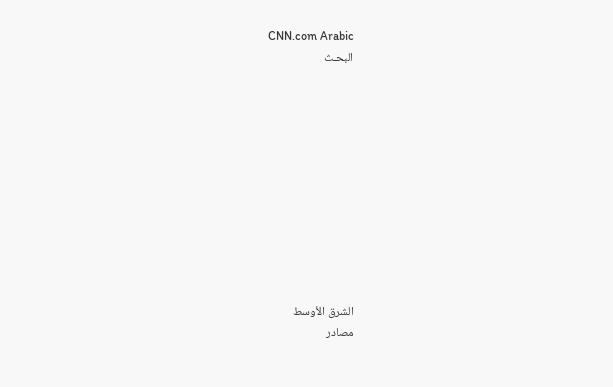CNN.com Arabic
البحـث











الشرق الأوسط
مصادر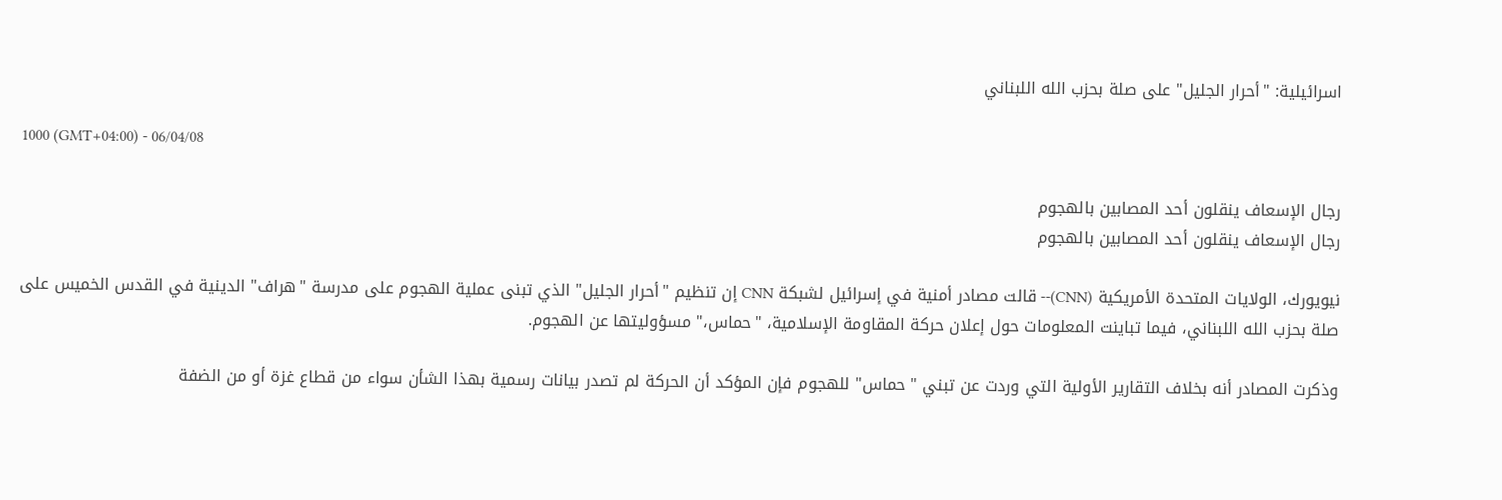اسرائيلية: "أحرار الجليل" على صلة بحزب الله اللبناني

1000 (GMT+04:00) - 06/04/08

رجال الإسعاف ينقلون أحد المصابين بالهجوم
رجال الإسعاف ينقلون أحد المصابين بالهجوم

نيويورك، الولايات المتحدة الأمريكية (CNN)-- قالت مصادر أمنية في إسرائيل لشبكة CNN إن تنظيم "أحرار الجليل" الذي تبنى عملية الهجوم على مدرسة "هراف" الدينية في القدس الخميس على صلة بحزب الله اللبناني، فيما تباينت المعلومات حول إعلان حركة المقاومة الإسلامية، "حماس،" مسؤوليتها عن الهجوم.

وذكرت المصادر أنه بخلاف التقارير الأولية التي وردت عن تبني "حماس" للهجوم فإن المؤكد أن الحركة لم تصدر بيانات رسمية بهذا الشأن سواء من قطاع غزة أو من الضفة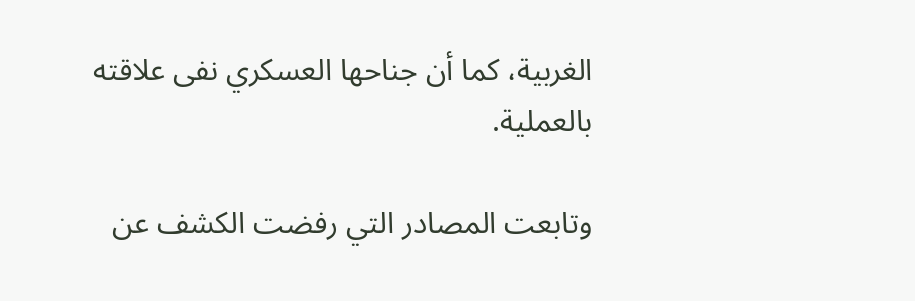الغربية، كما أن جناحها العسكري نفى علاقته بالعملية.

وتابعت المصادر التي رفضت الكشف عن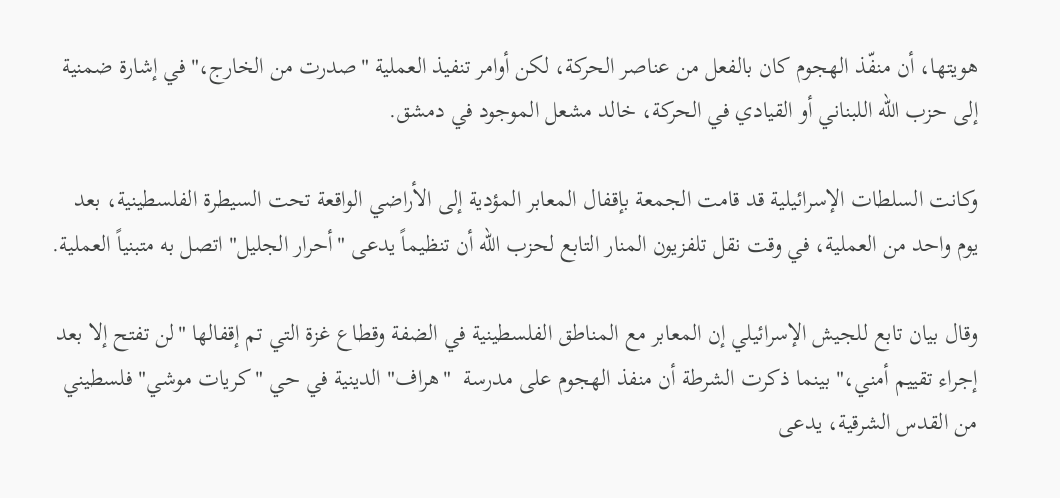هويتها، أن منفّذ الهجوم كان بالفعل من عناصر الحركة، لكن أوامر تنفيذ العملية "صدرت من الخارج،" في إشارة ضمنية إلى حزب الله اللبناني أو القيادي في الحركة، خالد مشعل الموجود في دمشق.

وكانت السلطات الإسرائيلية قد قامت الجمعة بإقفال المعابر المؤدية إلى الأراضي الواقعة تحت السيطرة الفلسطينية، بعد يوم واحد من العملية، في وقت نقل تلفزيون المنار التابع لحزب الله أن تنظيماً يدعى "أحرار الجليل" اتصل به متبنياً العملية.

وقال بيان تابع للجيش الإسرائيلي إن المعابر مع المناطق الفلسطينية في الضفة وقطاع غزة التي تم إقفالها "لن تفتح إلا بعد إجراء تقييم أمني،" بينما ذكرت الشرطة أن منفذ الهجوم على مدرسة  "هراف" الدينية في حي "كريات موشي" فلسطيني من القدس الشرقية، يدعى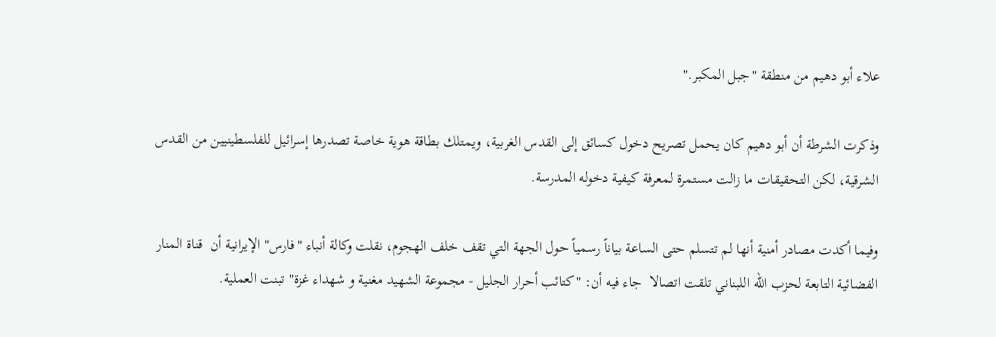علاء أبو دهيم من منطقة "جبل المكبر."

وذكرت الشرطة أن أبو دهيم كان يحمل تصريح دخول كسائق إلى القدس الغربية، ويمتلك بطاقة هوية خاصة تصدرها إسرائيل للفلسطينيين من القدس الشرقية، لكن التحقيقات ما زالت مستمرة لمعرفة كيفية دخوله المدرسة.

وفيما أكدت مصادر أمنية أنها لم تتسلم حتى الساعة بياناً رسمياً حول الجهة التي تقف خلف الهجوم، نقلت وكالة أنباء "فارس" الإيرانية أن  قناة المنار الفضائية التابعة لحزب الله اللبناني تلقت اتصالا  جاء فيه أن: "كتائب أحرار الجليل - مجموعة الشهيد مغنية و شهداء غزة" تبنت العملية.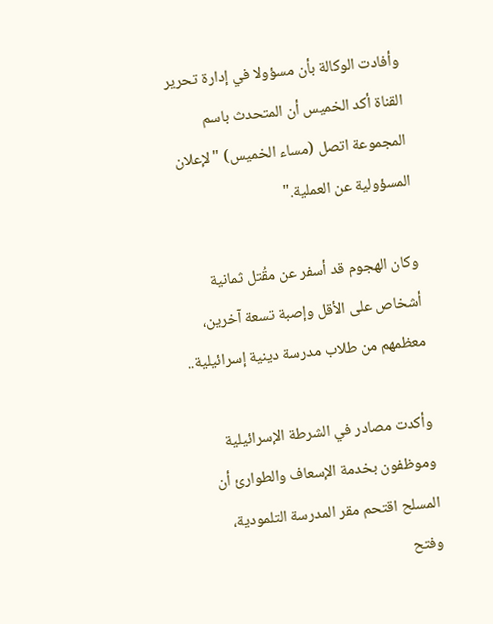وأفادت الوكالة بأن مسؤولا في إدارة تحرير القناة أكد الخميس أن المتحدث باسم المجموعة اتصل (مساء الخميس) "لإعلان المسؤولية عن العملية."

وكان الهجوم قد أسفر عن مقُتل ثمانية أشخاص على الأقل وإصبة تسعة آخرين، معظمهم من طلاب مدرسة دينية إسرائيلية..

وأكدت مصادر في الشرطة الإسرائيلية وموظفون بخدمة الإسعاف والطوارئ أن المسلح اقتحم مقر المدرسة التلمودية، وفتح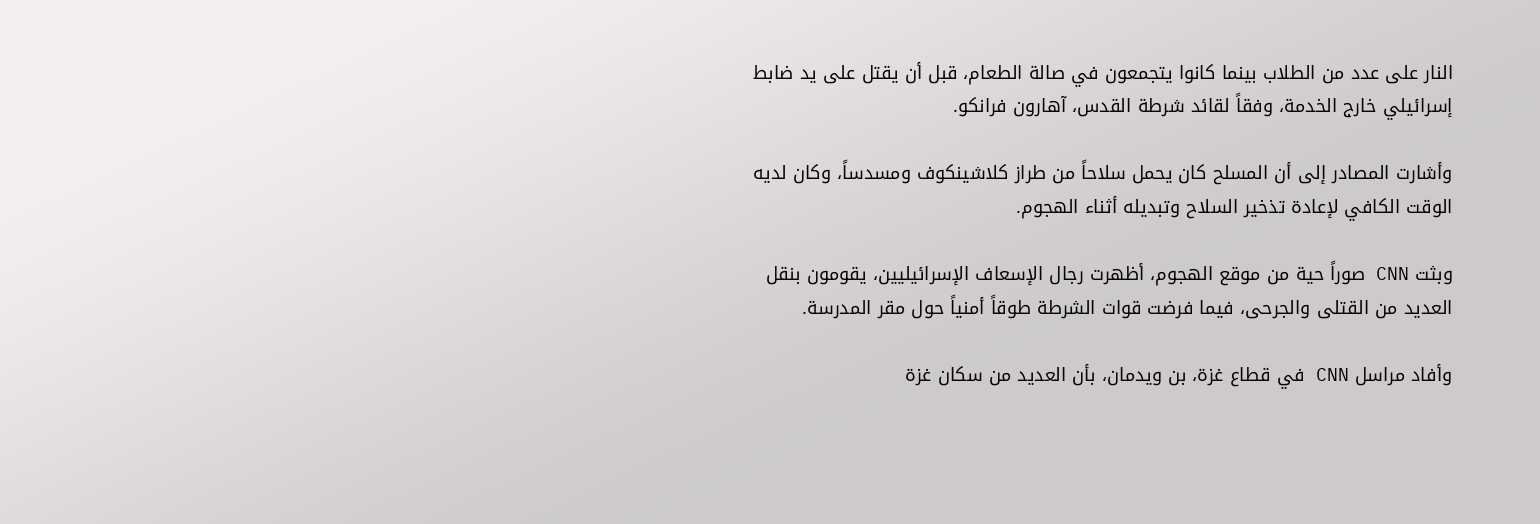النار على عدد من الطلاب بينما كانوا يتجمعون في صالة الطعام، قبل أن يقتل على يد ضابط إسرائيلي خارج الخدمة، وفقاً لقائد شرطة القدس، آهارون فرانكو.

وأشارت المصادر إلى أن المسلح كان يحمل سلاحاً من طراز كلاشينكوف ومسدساً، وكان لديه الوقت الكافي لإعادة تذخير السلاح وتبديله أثناء الهجوم.

وبثت CNN صوراً حية من موقع الهجوم، أظهرت رجال الإسعاف الإسرائيليين، يقومون بنقل العديد من القتلى والجرحى، فيما فرضت قوات الشرطة طوقاً أمنياً حول مقر المدرسة.

وأفاد مراسل CNN في قطاع غزة، بن ويدمان، بأن العديد من سكان غزة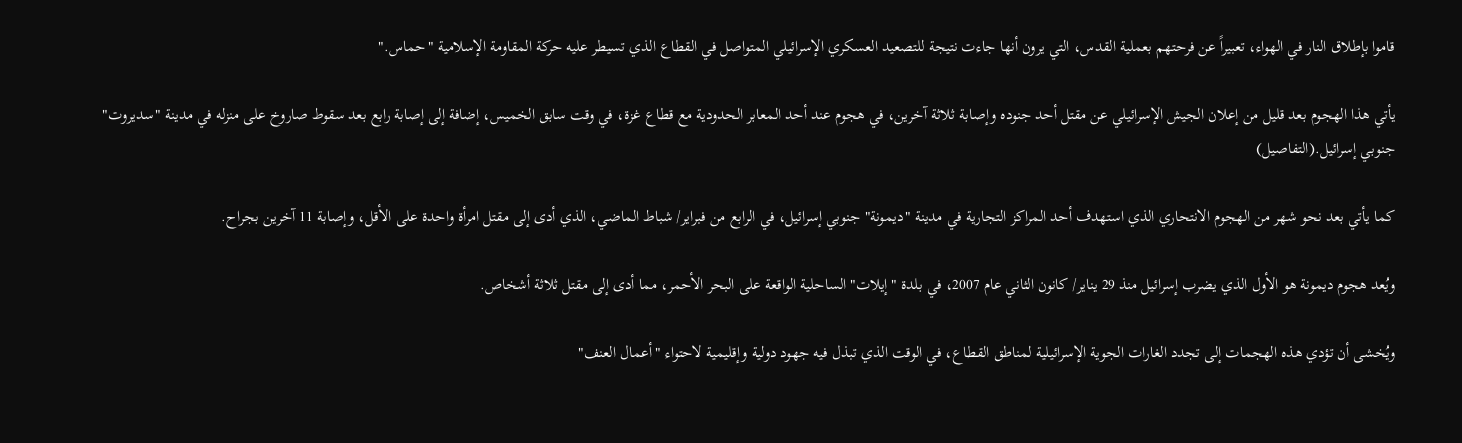قاموا بإطلاق النار في الهواء، تعبيراً عن فرحتهم بعملية القدس، التي يرون أنها جاءت نتيجة للتصعيد العسكري الإسرائيلي المتواصل في القطاع الذي تسيطر عليه حركة المقاومة الإسلامية "حماس."

يأتي هذا الهجوم بعد قليل من إعلان الجيش الإسرائيلي عن مقتل أحد جنوده وإصابة ثلاثة آخرين، في هجوم عند أحد المعابر الحدودية مع قطاع غزة، في وقت سابق الخميس، إضافة إلى إصابة رابع بعد سقوط صاروخ على منزله في مدينة "سديروت" جنوبي إسرائيل.(التفاصيل)

كما يأتي بعد نحو شهر من الهجوم الانتحاري الذي استهدف أحد المراكز التجارية في مدينة "ديمونة" جنوبي إسرائيل، في الرابع من فبراير/ شباط الماضي، الذي أدى إلى مقتل امرأة واحدة على الأقل، وإصابة 11 آخرين بجراح.

ويُعد هجوم ديمونة هو الأول الذي يضرب إسرائيل منذ 29 يناير/ كانون الثاني عام 2007، في بلدة "إيلات" الساحلية الواقعة على البحر الأحمر، مما أدى إلى مقتل ثلاثة أشخاص.

ويُخشى أن تؤدي هذه الهجمات إلى تجدد الغارات الجوية الإسرائيلية لمناطق القطاع، في الوقت الذي تبذل فيه جهود دولية وإقليمية لاحتواء "أعمال العنف"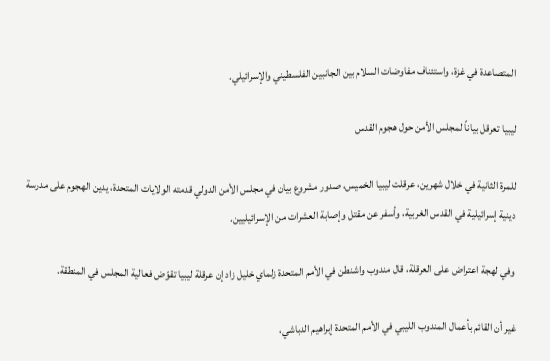المتصاعدة في غزة، واستئناف مفاوضات السلام بين الجانبين الفلسطيني والإسرائيلي.

ليبيا تعرقل بياناً لمجلس الأمن حول هجوم القدس

للمرة الثانية في خلال شهرين، عرقلت ليبيا الخميس، صدور مشروع بيان في مجلس الأمن الدولي قدمته الولايات المتحدة، يدين الهجوم على مدرسة دينية إسرائيلية في القدس الغربية، وأسفر عن مقتل وإصابة العشرات من الإسرائيليين.

وفي لهجة اعتراض على العرقلة، قال مندوب واشنطن في الأمم المتحدة زلماي خليل زاد إن عرقلة ليبيا تقوّض فعالية المجلس في المنطقة.

غير أن القائم بأعمال المندوب الليبي في الأمم المتحدة إبراهيم الدباشي،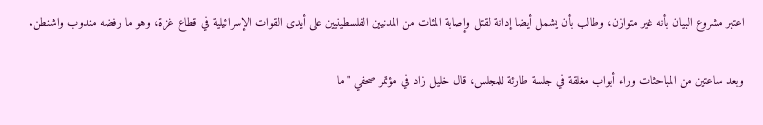اعتبر مشروع البيان بأنه غير متوازن، وطالب بأن يشمل أيضا إدانة لقتل وإصابة المئات من المدنيين الفلسطينيين على أيدى القوات الإسرائيلية في قطاع غزة، وهو ما رفضه مندوب واشنطن.

وبعد ساعتين من المباحثات وراء أبواب مغلقة في جلسة طارئة للمجلس، قال خليل زاد في مؤتمر صحفي "ما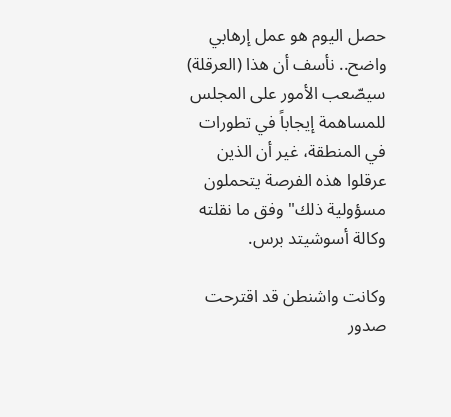حصل اليوم هو عمل إرهابي واضح.. نأسف أن هذا (العرقلة) سيصّعب الأمور على المجلس للمساهمة إيجاباً في تطورات في المنطقة، غير أن الذين عرقلوا هذه الفرصة يتحملون مسؤولية ذلك" وفق ما نقلته وكالة أسوشيتد برس.

وكانت واشنطن قد اقترحت صدور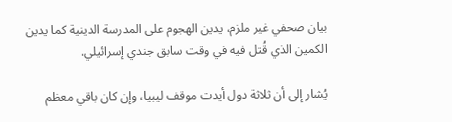بيان صحفي غير ملزم، يدين الهجوم على المدرسة الدينية كما يدين الكمين الذي قُتل فيه في وقت سابق جندي إسرائيلي.

يُشار إلى أن ثلاثة دول أيدت موقف ليبيا، وإن كان باقي معظم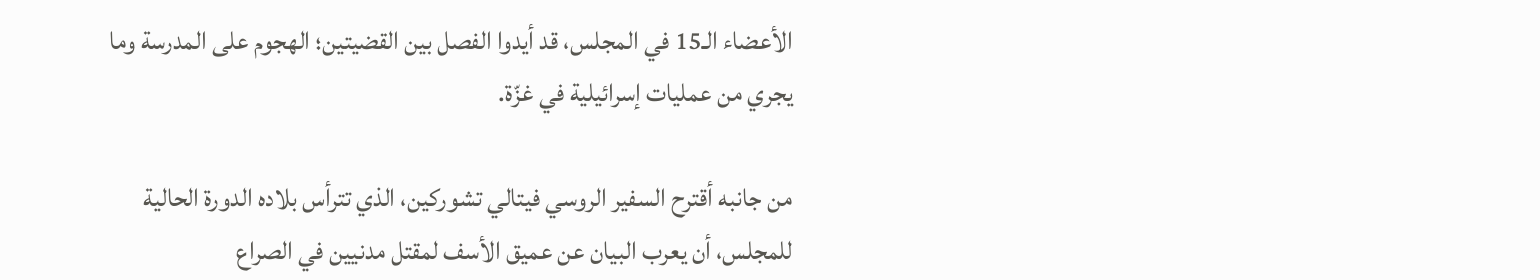الأعضاء الـ15 في المجلس، قد أيدوا الفصل بين القضيتين؛ الهجوم على المدرسة وما يجري من عمليات إسرائيلية في غزّة.

من جانبه أقترح السفير الروسي فيتالي تشوركين، الذي تترأس بلاده الدورة الحالية للمجلس، أن يعرب البيان عن عميق الأسف لمقتل مدنيين في الصراع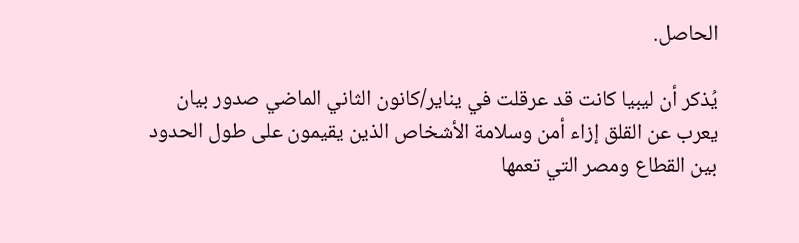الحاصل.

يُذكر أن ليبيا كانت قد عرقلت في يناير/كانون الثاني الماضي صدور بيان يعرب عن القلق إزاء أمن وسلامة الأشخاص الذين يقيمون على طول الحدود بين القطاع ومصر التي تعمها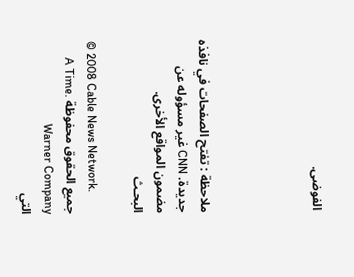الفوضى.




ملاحظة : تفتح الصفحات في نافذه جديدة. CNN غير مسؤوله عن مضمون المواقع الأخرى.
البحـث

© 2008 Cable News Network.
جميع الحقوق محفوظة .A Time Warner Company
التي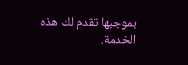بموجبها تقدم لك هذه الخدمة.